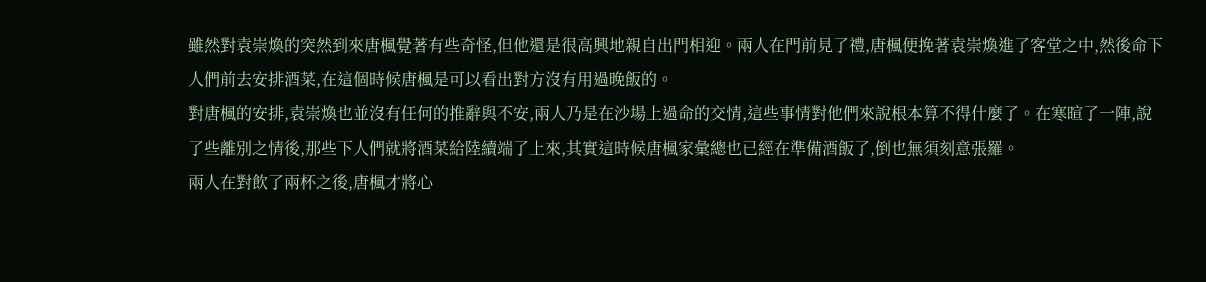雖然對袁崇煥的突然到來唐楓覺著有些奇怪,但他還是很高興地親自出門相迎。兩人在門前見了禮,唐楓便挽著袁崇煥進了客堂之中,然後命下人們前去安排酒菜,在這個時候唐楓是可以看出對方沒有用過晚飯的。
對唐楓的安排,袁崇煥也並沒有任何的推辭與不安,兩人乃是在沙場上過命的交情,這些事情對他們來說根本算不得什麼了。在寒暄了一陣,說了些離別之情後,那些下人們就將酒菜給陸續端了上來,其實這時候唐楓家彙總也已經在準備酒飯了,倒也無須刻意張羅。
兩人在對飲了兩杯之後,唐楓才將心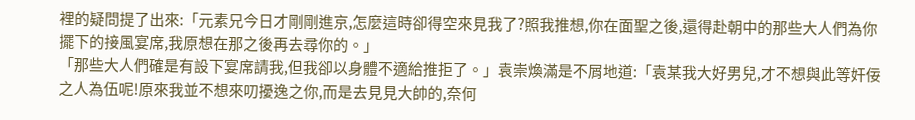裡的疑問提了出來:「元素兄今日才剛剛進京,怎麼這時卻得空來見我了?照我推想,你在面聖之後,還得赴朝中的那些大人們為你擺下的接風宴席,我原想在那之後再去尋你的。」
「那些大人們確是有設下宴席請我,但我卻以身體不適給推拒了。」袁崇煥滿是不屑地道:「袁某我大好男兒,才不想與此等奸佞之人為伍呢!原來我並不想來叨擾逸之你,而是去見見大帥的,奈何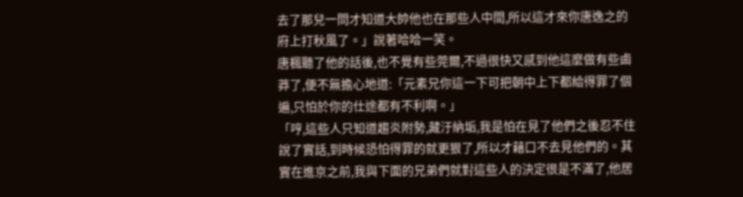去了那兒一問才知道大帥他也在那些人中間,所以這才來你唐逸之的府上打秋風了。」說著哈哈一笑。
唐楓聽了他的話後,也不覺有些莞爾,不過很快又感到他這麼做有些鹵莽了,便不無擔心地道:「元素兄你這一下可把朝中上下都給得罪了個遍,只怕於你的仕途都有不利啊。」
「哼,這些人只知道趨炎附勢,藏汙納垢,我是怕在見了他們之後忍不住說了實話,到時候恐怕得罪的就更狠了,所以才藉口不去見他們的。其實在進京之前,我與下面的兄弟們就對這些人的決定很是不滿了,他居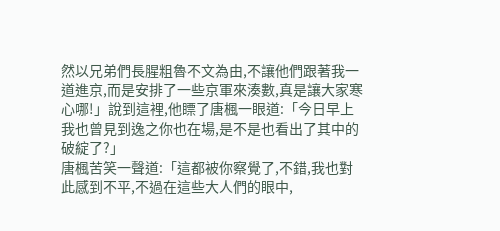然以兄弟們長腥粗魯不文為由,不讓他們跟著我一道進京,而是安排了一些京軍來湊數,真是讓大家寒心哪!」說到這裡,他瞟了唐楓一眼道:「今日早上我也曾見到逸之你也在場,是不是也看出了其中的破綻了?」
唐楓苦笑一聲道:「這都被你察覺了,不錯,我也對此感到不平,不過在這些大人們的眼中,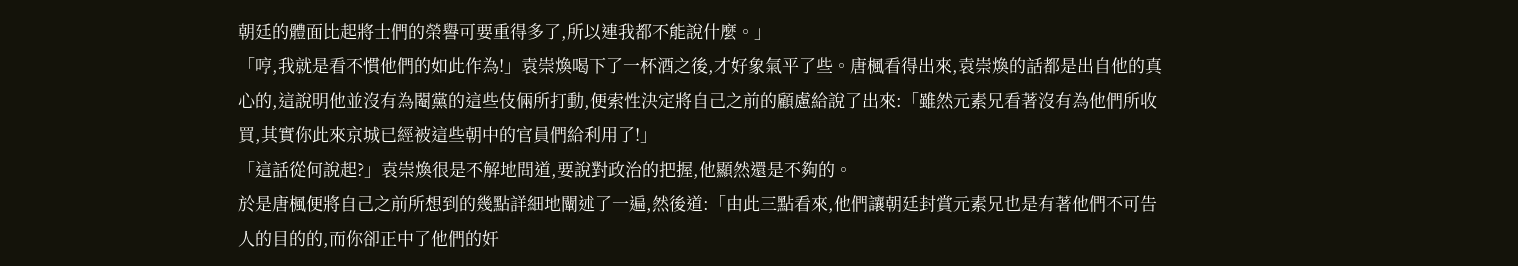朝廷的體面比起將士們的榮譽可要重得多了,所以連我都不能說什麼。」
「哼,我就是看不慣他們的如此作為!」袁崇煥喝下了一杯酒之後,才好象氣平了些。唐楓看得出來,袁崇煥的話都是出自他的真心的,這說明他並沒有為閹黨的這些伎倆所打動,便索性決定將自己之前的顧慮給說了出來:「雖然元素兄看著沒有為他們所收買,其實你此來京城已經被這些朝中的官員們給利用了!」
「這話從何說起?」袁崇煥很是不解地問道,要說對政治的把握,他顯然還是不夠的。
於是唐楓便將自己之前所想到的幾點詳細地闡述了一遍,然後道:「由此三點看來,他們讓朝廷封賞元素兄也是有著他們不可告人的目的的,而你卻正中了他們的奸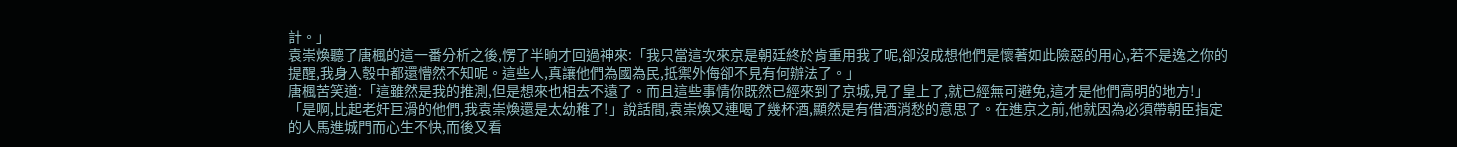計。」
袁崇煥聽了唐楓的這一番分析之後,愣了半晌才回過神來:「我只當這次來京是朝廷終於肯重用我了呢,卻沒成想他們是懷著如此險惡的用心,若不是逸之你的提醒,我身入彀中都還懵然不知呢。這些人,真讓他們為國為民,抵禦外侮卻不見有何辦法了。」
唐楓苦笑道:「這雖然是我的推測,但是想來也相去不遠了。而且這些事情你既然已經來到了京城,見了皇上了,就已經無可避免,這才是他們高明的地方!」
「是啊,比起老奸巨滑的他們,我袁崇煥還是太幼稚了!」說話間,袁崇煥又連喝了幾杯酒,顯然是有借酒消愁的意思了。在進京之前,他就因為必須帶朝臣指定的人馬進城門而心生不快,而後又看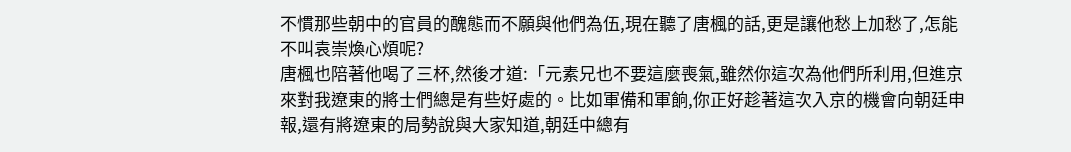不慣那些朝中的官員的醜態而不願與他們為伍,現在聽了唐楓的話,更是讓他愁上加愁了,怎能不叫袁崇煥心煩呢?
唐楓也陪著他喝了三杯,然後才道:「元素兄也不要這麼喪氣,雖然你這次為他們所利用,但進京來對我遼東的將士們總是有些好處的。比如軍備和軍餉,你正好趁著這次入京的機會向朝廷申報,還有將遼東的局勢說與大家知道,朝廷中總有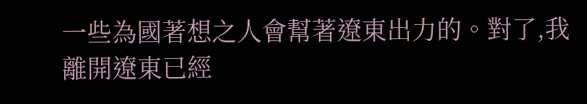一些為國著想之人會幫著遼東出力的。對了,我離開遼東已經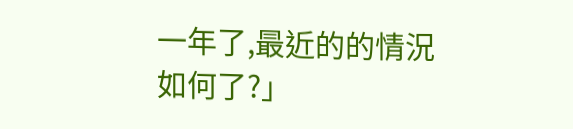一年了,最近的的情況如何了?」